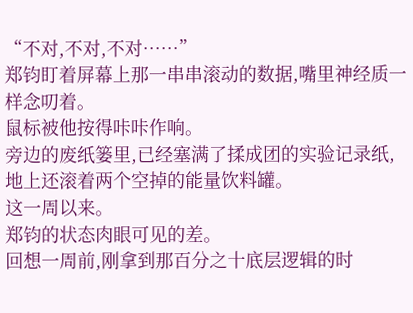“不对,不对,不对……”
郑钧盯着屏幕上那一串串滚动的数据,嘴里神经质一样念叨着。
鼠标被他按得咔咔作响。
旁边的废纸篓里,已经塞满了揉成团的实验记录纸,地上还滚着两个空掉的能量饮料罐。
这一周以来。
郑钧的状态肉眼可见的差。
回想一周前,刚拿到那百分之十底层逻辑的时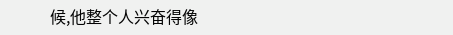候,他整个人兴奋得像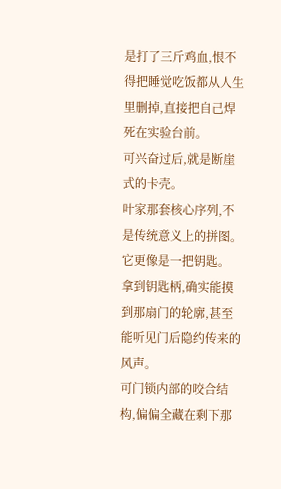是打了三斤鸡血,恨不得把睡觉吃饭都从人生里删掉,直接把自己焊死在实验台前。
可兴奋过后,就是断崖式的卡壳。
叶家那套核心序列,不是传统意义上的拼图。
它更像是一把钥匙。
拿到钥匙柄,确实能摸到那扇门的轮廓,甚至能听见门后隐约传来的风声。
可门锁内部的咬合结构,偏偏全藏在剩下那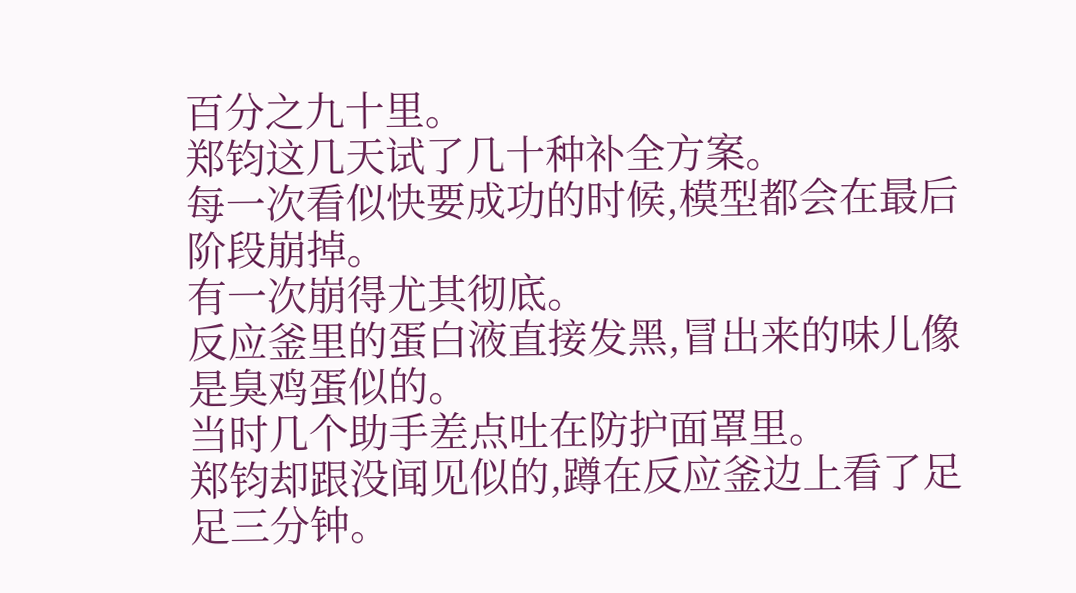百分之九十里。
郑钧这几天试了几十种补全方案。
每一次看似快要成功的时候,模型都会在最后阶段崩掉。
有一次崩得尤其彻底。
反应釜里的蛋白液直接发黑,冒出来的味儿像是臭鸡蛋似的。
当时几个助手差点吐在防护面罩里。
郑钧却跟没闻见似的,蹲在反应釜边上看了足足三分钟。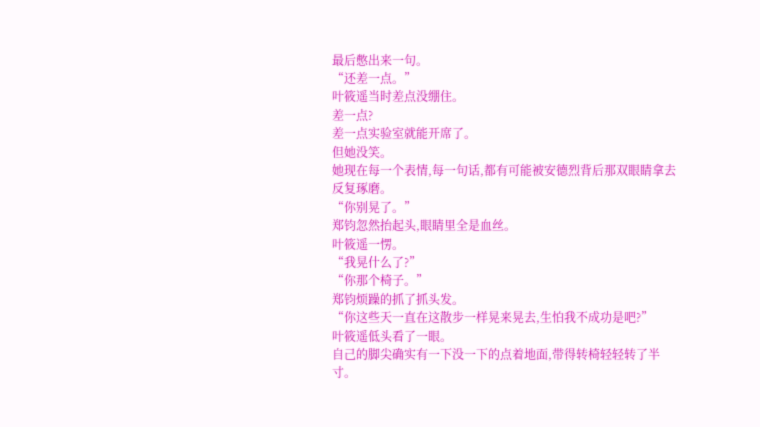最后憋出来一句。
“还差一点。”
叶筱遥当时差点没绷住。
差一点?
差一点实验室就能开席了。
但她没笑。
她现在每一个表情,每一句话,都有可能被安德烈背后那双眼睛拿去反复琢磨。
“你别晃了。”
郑钧忽然抬起头,眼睛里全是血丝。
叶筱遥一愣。
“我晃什么了?”
“你那个椅子。”
郑钧烦躁的抓了抓头发。
“你这些天一直在这散步一样晃来晃去,生怕我不成功是吧?”
叶筱遥低头看了一眼。
自己的脚尖确实有一下没一下的点着地面,带得转椅轻轻转了半寸。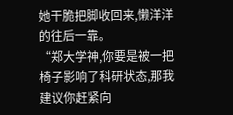她干脆把脚收回来,懒洋洋的往后一靠。
“郑大学神,你要是被一把椅子影响了科研状态,那我建议你赶紧向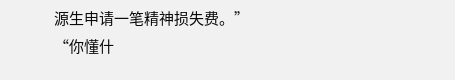源生申请一笔精神损失费。”
“你懂什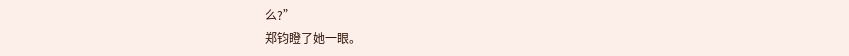么?”
郑钧瞪了她一眼。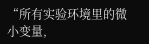“所有实验环境里的微小变量,